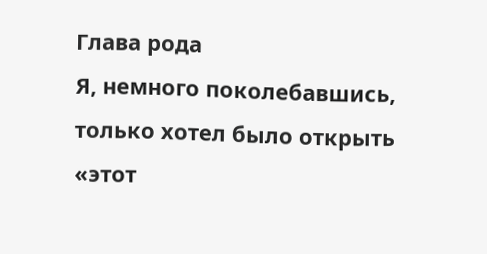Глава рода
Я, немного поколебавшись, только хотел было открыть «этот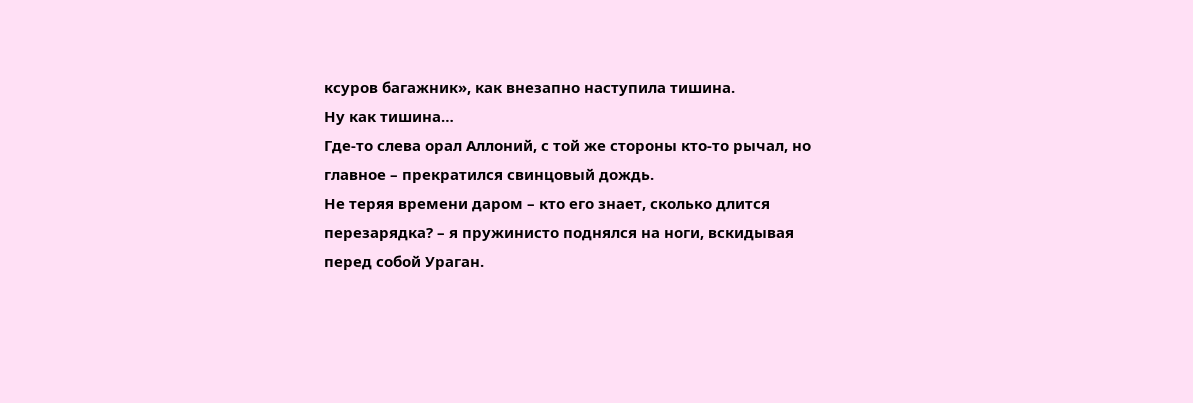ксуров багажник», как внезапно наступила тишина.
Ну как тишина…
Где‑то слева орал Аллоний, с той же стороны кто‑то рычал, но главное – прекратился свинцовый дождь.
Не теряя времени даром – кто его знает, сколько длится перезарядка? – я пружинисто поднялся на ноги, вскидывая перед собой Ураган.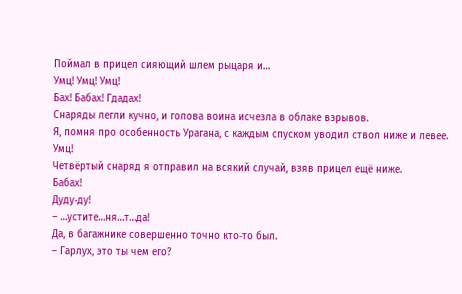Поймал в прицел сияющий шлем рыцаря и…
Умц! Умц! Умц!
Бах! Бабах! Гдадах!
Снаряды легли кучно, и голова воина исчезла в облаке взрывов.
Я, помня про особенность Урагана, с каждым спуском уводил ствол ниже и левее.
Умц!
Четвёртый снаряд я отправил на всякий случай, взяв прицел ещё ниже.
Бабах!
Дуду‑ду!
– …устите…ня…т…да!
Да, в багажнике совершенно точно кто‑то был.
– Гарлух, это ты чем его?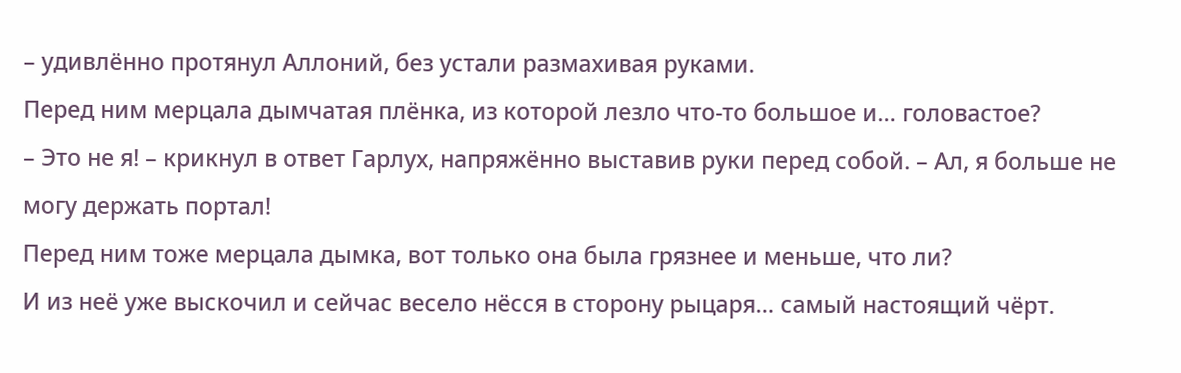– удивлённо протянул Аллоний, без устали размахивая руками.
Перед ним мерцала дымчатая плёнка, из которой лезло что‑то большое и… головастое?
– Это не я! – крикнул в ответ Гарлух, напряжённо выставив руки перед собой. – Ал, я больше не могу держать портал!
Перед ним тоже мерцала дымка, вот только она была грязнее и меньше, что ли?
И из неё уже выскочил и сейчас весело нёсся в сторону рыцаря… самый настоящий чёрт.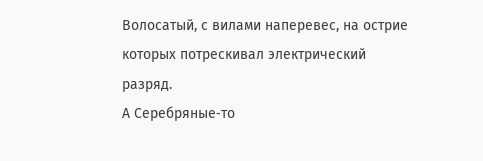Волосатый, с вилами наперевес, на острие которых потрескивал электрический разряд.
А Серебряные‑то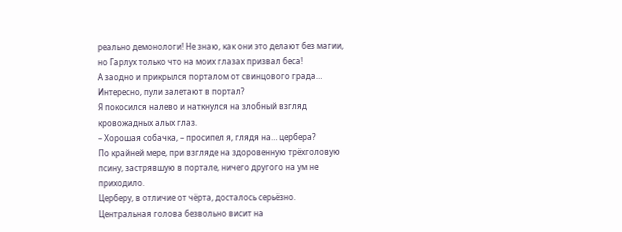реально демонологи! Не знаю, как они это делают без магии, но Гарлух только что на моих глазах призвал беса!
А заодно и прикрылся порталом от свинцового града…
Интересно, пули залетают в портал?
Я покосился налево и наткнулся на злобный взгляд кровожадных алых глаз.
– Хорошая собачка, – просипел я, глядя на… цербера?
По крайней мере, при взгляде на здоровенную трёхголовую псину, застрявшую в портале, ничего другого на ум не приходило.
Церберу, в отличие от чёрта, досталось серьёзно.
Центральная голова безвольно висит на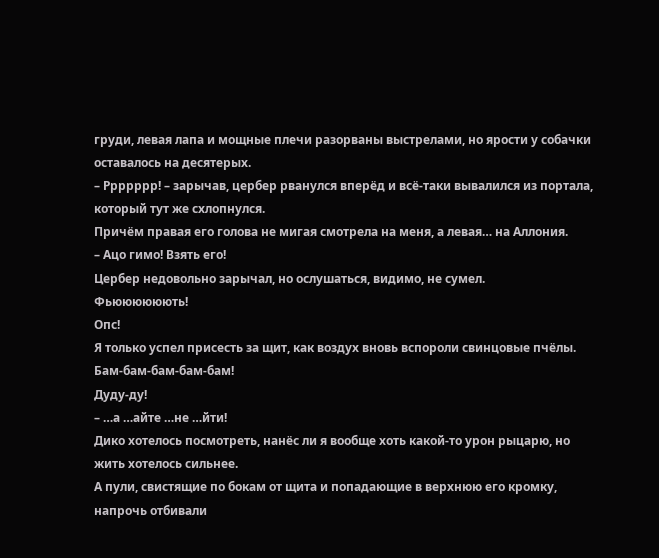груди, левая лапа и мощные плечи разорваны выстрелами, но ярости у собачки оставалось на десятерых.
– Ррррррр! – зарычав, цербер рванулся вперёд и всё‑таки вывалился из портала, который тут же схлопнулся.
Причём правая его голова не мигая смотрела на меня, а левая… на Аллония.
– Ацо гимо! Взять его!
Цербер недовольно зарычал, но ослушаться, видимо, не сумел.
Фьюююююють!
Опс!
Я только успел присесть за щит, как воздух вновь вспороли свинцовые пчёлы.
Бам‑бам‑бам‑бам‑бам!
Дуду‑ду!
– …а …айте …не …йти!
Дико хотелось посмотреть, нанёс ли я вообще хоть какой‑то урон рыцарю, но жить хотелось сильнее.
А пули, свистящие по бокам от щита и попадающие в верхнюю его кромку, напрочь отбивали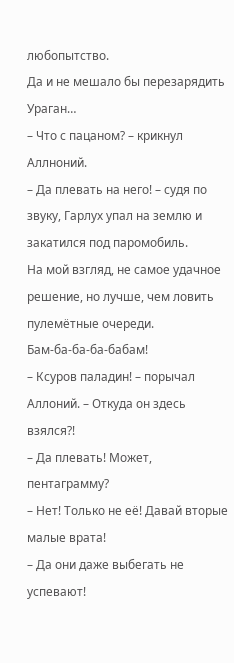любопытство.
Да и не мешало бы перезарядить Ураган…
– Что с пацаном? – крикнул Аллноний.
– Да плевать на него! – судя по звуку, Гарлух упал на землю и закатился под паромобиль.
На мой взгляд, не самое удачное решение, но лучше, чем ловить пулемётные очереди.
Бам‑ба‑ба‑ба‑бабам!
– Ксуров паладин! – порычал Аллоний. – Откуда он здесь взялся?!
– Да плевать! Может, пентаграмму?
– Нет! Только не её! Давай вторые малые врата!
– Да они даже выбегать не успевают!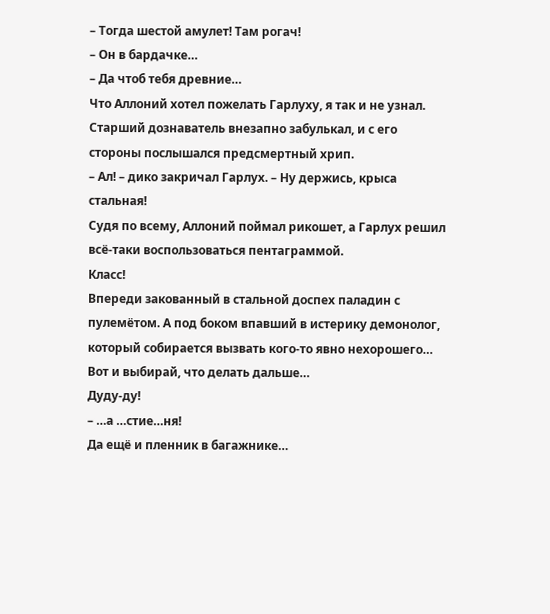– Тогда шестой амулет! Там рогач!
– Он в бардачке…
– Да чтоб тебя древние…
Что Аллоний хотел пожелать Гарлуху, я так и не узнал.
Старший дознаватель внезапно забулькал, и с его стороны послышался предсмертный хрип.
– Ал! – дико закричал Гарлух. – Ну держись, крыса стальная!
Судя по всему, Аллоний поймал рикошет, а Гарлух решил всё‑таки воспользоваться пентаграммой.
Класс!
Впереди закованный в стальной доспех паладин с пулемётом. А под боком впавший в истерику демонолог, который собирается вызвать кого‑то явно нехорошего…
Вот и выбирай, что делать дальше…
Дуду‑ду!
– …а …стие…ня!
Да ещё и пленник в багажнике…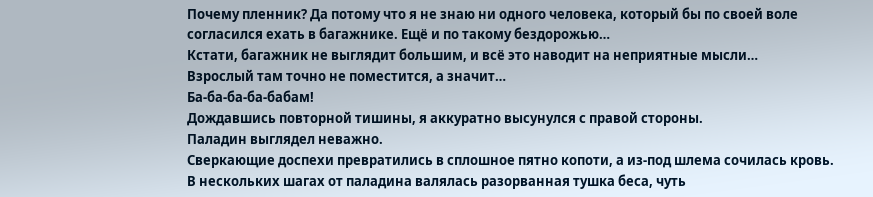Почему пленник? Да потому что я не знаю ни одного человека, который бы по своей воле согласился ехать в багажнике. Ещё и по такому бездорожью…
Кстати, багажник не выглядит большим, и всё это наводит на неприятные мысли…
Взрослый там точно не поместится, а значит…
Ба‑ба‑ба‑ба‑бабам!
Дождавшись повторной тишины, я аккуратно высунулся с правой стороны.
Паладин выглядел неважно.
Сверкающие доспехи превратились в сплошное пятно копоти, а из‑под шлема сочилась кровь.
В нескольких шагах от паладина валялась разорванная тушка беса, чуть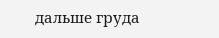дальше груда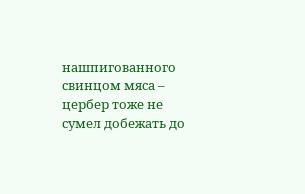нашпигованного свинцом мяса – цербер тоже не сумел добежать до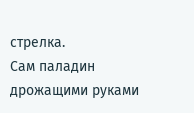стрелка.
Сам паладин дрожащими руками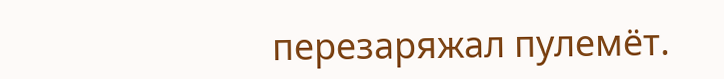перезаряжал пулемёт.